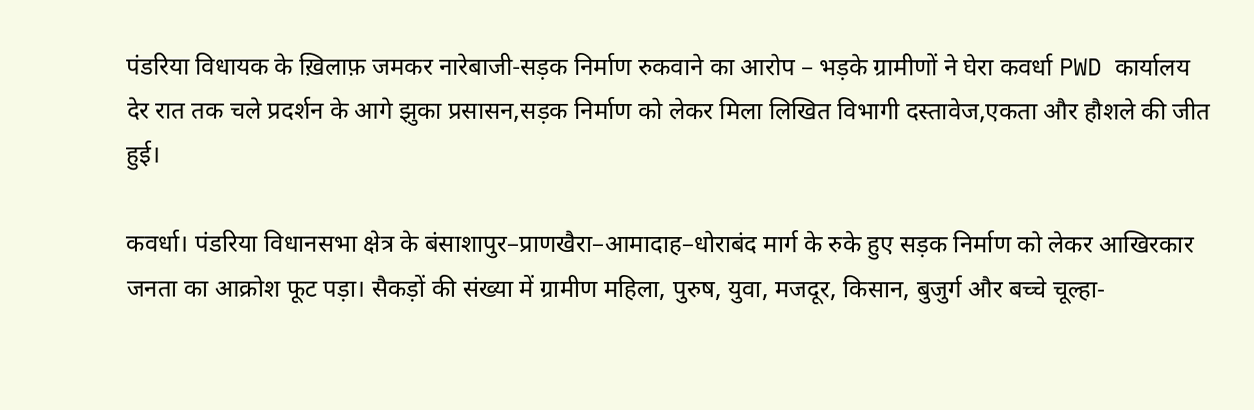पंडरिया विधायक के ख़िलाफ़ जमकर नारेबाजी-सड़क निर्माण रुकवाने का आरोप – भड़के ग्रामीणों ने घेरा कवर्धा PWD कार्यालय
देर रात तक चले प्रदर्शन के आगे झुका प्रसासन,सड़क निर्माण को लेकर मिला लिखित विभागी दस्तावेज,एकता और हौशले की जीत हुई।

कवर्धा। पंडरिया विधानसभा क्षेत्र के बंसाशापुर–प्राणखैरा–आमादाह–धोराबंद मार्ग के रुके हुए सड़क निर्माण को लेकर आखिरकार जनता का आक्रोश फूट पड़ा। सैकड़ों की संख्या में ग्रामीण महिला, पुरुष, युवा, मजदूर, किसान, बुजुर्ग और बच्चे चूल्हा-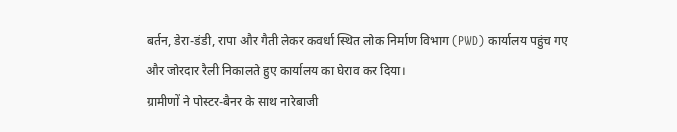बर्तन, डेरा-डंडी, रापा और गैती लेकर कवर्धा स्थित लोक निर्माण विभाग (PWD) कार्यालय पहुंच गए और जोरदार रैली निकालते हुए कार्यालय का घेराव कर दिया।
ग्रामीणों ने पोस्टर-बैनर के साथ नारेबाजी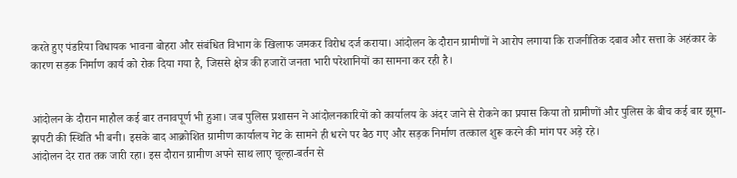करते हुए पंडरिया विधायक भावना बोहरा और संबंधित विभाग के खिलाफ जमकर विरोध दर्ज कराया। आंदोलन के दौरान ग्रामीणों ने आरोप लगाया कि राजनीतिक दबाव और सत्ता के अहंकार के कारण सड़क निर्माण कार्य को रोक दिया गया है, जिससे क्षेत्र की हजारों जनता भारी परेशानियों का सामना कर रही है।


आंदोलन के दौरान माहौल कई बार तनावपूर्ण भी हुआ। जब पुलिस प्रशासन ने आंदोलनकारियों को कार्यालय के अंदर जाने से रोकने का प्रयास किया तो ग्रामीणों और पुलिस के बीच कई बार झूमा-झपटी की स्थिति भी बनी। इसके बाद आक्रोशित ग्रामीण कार्यालय गेट के सामने ही धरने पर बैठ गए और सड़क निर्माण तत्काल शुरू करने की मांग पर अड़े रहे।
आंदोलन देर रात तक जारी रहा। इस दौरान ग्रामीण अपने साथ लाए चूल्हा-बर्तन से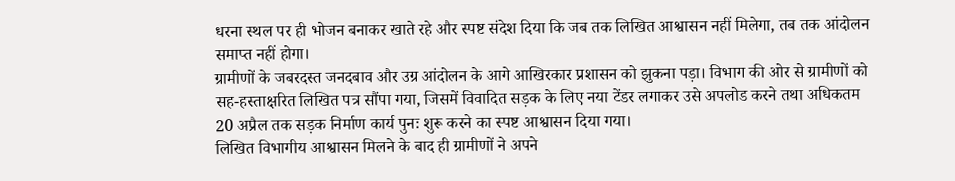धरना स्थल पर ही भोजन बनाकर खाते रहे और स्पष्ट संदेश दिया कि जब तक लिखित आश्वासन नहीं मिलेगा, तब तक आंदोलन समाप्त नहीं होगा।
ग्रामीणों के जबरदस्त जनदबाव और उग्र आंदोलन के आगे आखिरकार प्रशासन को झुकना पड़ा। विभाग की ओर से ग्रामीणों को सह-हस्ताक्षरित लिखित पत्र सौंपा गया, जिसमें विवादित सड़क के लिए नया टेंडर लगाकर उसे अपलोड करने तथा अधिकतम 20 अप्रैल तक सड़क निर्माण कार्य पुनः शुरू करने का स्पष्ट आश्वासन दिया गया।
लिखित विभागीय आश्वासन मिलने के बाद ही ग्रामीणों ने अपने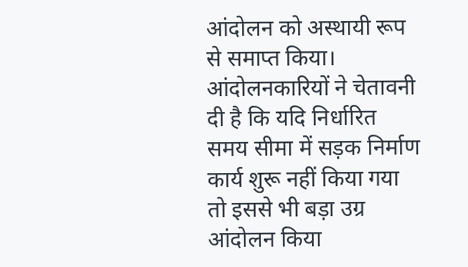आंदोलन को अस्थायी रूप से समाप्त किया।
आंदोलनकारियों ने चेतावनी दी है कि यदि निर्धारित समय सीमा में सड़क निर्माण कार्य शुरू नहीं किया गया तो इससे भी बड़ा उग्र आंदोलन किया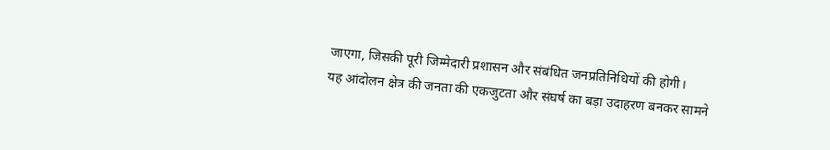जाएगा, जिसकी पूरी जिम्मेदारी प्रशासन और संबंधित जनप्रतिनिधियों की होगी।
यह आंदोलन क्षेत्र की जनता की एकजुटता और संघर्ष का बड़ा उदाहरण बनकर सामने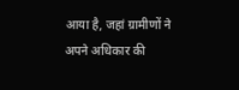आया है, जहां ग्रामीणों ने अपने अधिकार की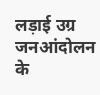लड़ाई उग्र जनआंदोलन के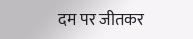दम पर जीतकर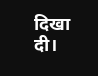दिखा दी।